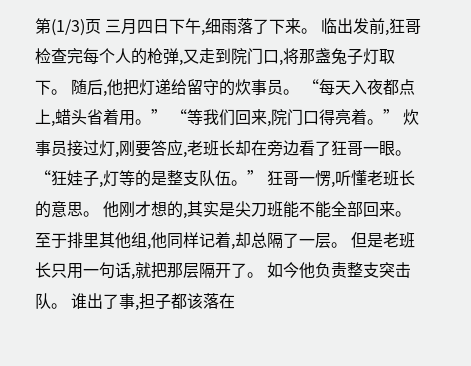第(1/3)页 三月四日下午,细雨落了下来。 临出发前,狂哥检查完每个人的枪弹,又走到院门口,将那盏兔子灯取下。 随后,他把灯递给留守的炊事员。 “每天入夜都点上,蜡头省着用。” “等我们回来,院门口得亮着。” 炊事员接过灯,刚要答应,老班长却在旁边看了狂哥一眼。 “狂娃子,灯等的是整支队伍。” 狂哥一愣,听懂老班长的意思。 他刚才想的,其实是尖刀班能不能全部回来。 至于排里其他组,他同样记着,却总隔了一层。 但是老班长只用一句话,就把那层隔开了。 如今他负责整支突击队。 谁出了事,担子都该落在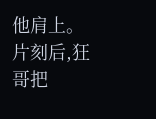他肩上。 片刻后,狂哥把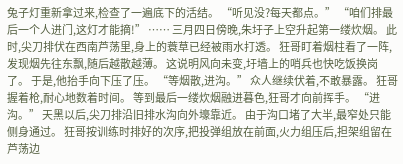兔子灯重新拿过来,检查了一遍底下的活结。 “听见没?每天都点。” “咱们排最后一个人进门,这灯才能摘!” …… 三月四日傍晚,朱圩子上空升起第一缕炊烟。 此时,尖刀排伏在西南芦荡里,身上的蓑草已经被雨水打透。 狂哥盯着烟柱看了一阵,发现烟先往东飘,随后越散越薄。 这说明风向未变,圩墙上的哨兵也快吃饭换岗了。 于是,他抬手向下压了压。 “等烟散,进沟。” 众人继续伏着,不敢暴露。 狂哥握着枪,耐心地数着时间。 等到最后一缕炊烟融进暮色,狂哥才向前挥手。 “进沟。” 天黑以后,尖刀排沿旧排水沟向外壕靠近。 由于沟口堵了大半,最窄处只能侧身通过。 狂哥按训练时排好的次序,把投弹组放在前面,火力组压后,担架组留在芦荡边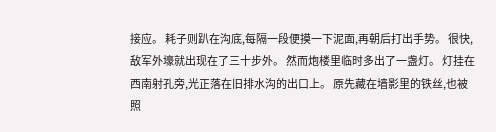接应。 耗子则趴在沟底,每隔一段便摸一下泥面,再朝后打出手势。 很快,敌军外壕就出现在了三十步外。 然而炮楼里临时多出了一盏灯。 灯挂在西南射孔旁,光正落在旧排水沟的出口上。 原先藏在墙影里的铁丝,也被照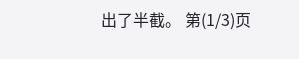出了半截。 第(1/3)页